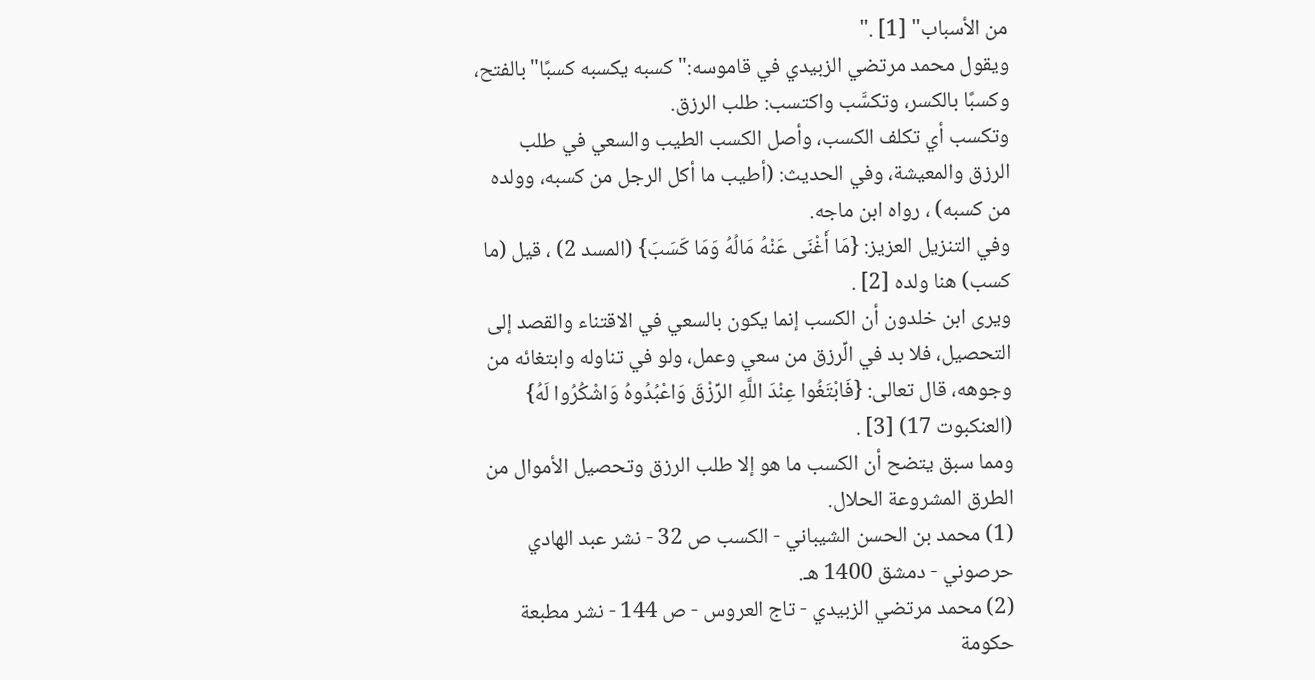من الأسباب" [1] ."
ويقول محمد مرتضي الزبيدي في قاموسه:"كسبه يكسبه كسبًا"بالفتح، وكسبًا بالكسر، وتكسَّب واكتسب: طلب الرزق.
وتكسب أي تكلف الكسب، وأصل الكسب الطيب والسعي في طلب الرزق والمعيشة، وفي الحديث: (أطيب ما أكل الرجل من كسبه، وولده من كسبه) ، رواه ابن ماجه.
وفي التنزيل العزيز: {مَا أَغْنَى عَنْهُ مَالُهُ وَمَا كَسَبَ} (المسد 2) ، قيل (ما كسب) هنا ولده [2] .
ويرى ابن خلدون أن الكسب إنما يكون بالسعي في الاقتناء والقصد إلى التحصيل، فلا بد في الِّرزق من سعي وعمل، ولو في تناوله وابتغائه من وجوهه، قال تعالى: {فَابْتَغُوا عِنْدَ اللَّهِ الرِّزْقَ وَاعْبُدُوهُ وَاشْكُرُوا لَهُ} (العنكبوت 17) [3] .
ومما سبق يتضح أن الكسب ما هو إلا طلب الرزق وتحصيل الأموال من الطرق المشروعة الحلال.
(1) محمد بن الحسن الشيباني - الكسب ص 32 - نشر عبد الهادي حرصوني - دمشق 1400 هـ.
(2) محمد مرتضي الزبيدي - تاج العروس - ص 144 - نشر مطبعة حكومة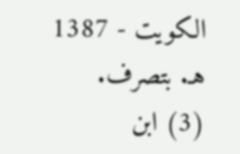الكويت - 1387 هـ. بتصرف.
(3) ابن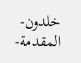خلدون- المقدمة-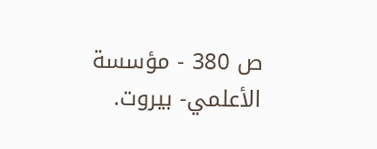ص 380 - مؤسسة الأعلمي- بيروت.